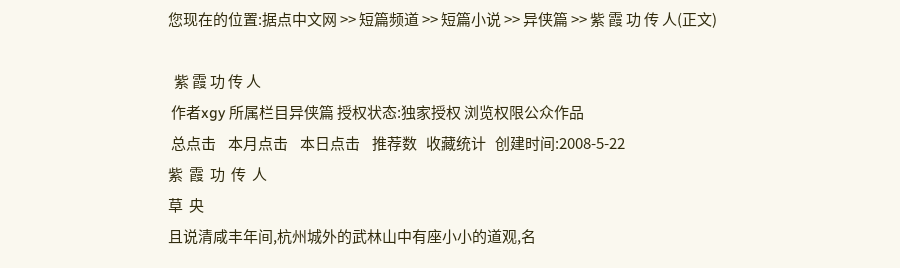您现在的位置:据点中文网 >> 短篇频道 >> 短篇小说 >> 异侠篇 >> 紫 霞 功 传 人(正文)

  紫 霞 功 传 人
 作者xgy 所属栏目异侠篇 授权状态:独家授权 浏览权限公众作品
 总点击    本月点击    本日点击    推荐数   收藏统计   创建时间:2008-5-22
紫  霞  功  传  人
草  央
且说清咸丰年间,杭州城外的武林山中有座小小的道观,名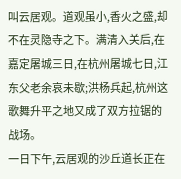叫云居观。道观虽小,香火之盛,却不在灵隐寺之下。满清入关后,在嘉定屠城三日,在杭州屠城七日,江东父老余哀未歇;洪杨兵起,杭州这歌舞升平之地又成了双方拉锯的战场。
一日下午,云居观的沙丘道长正在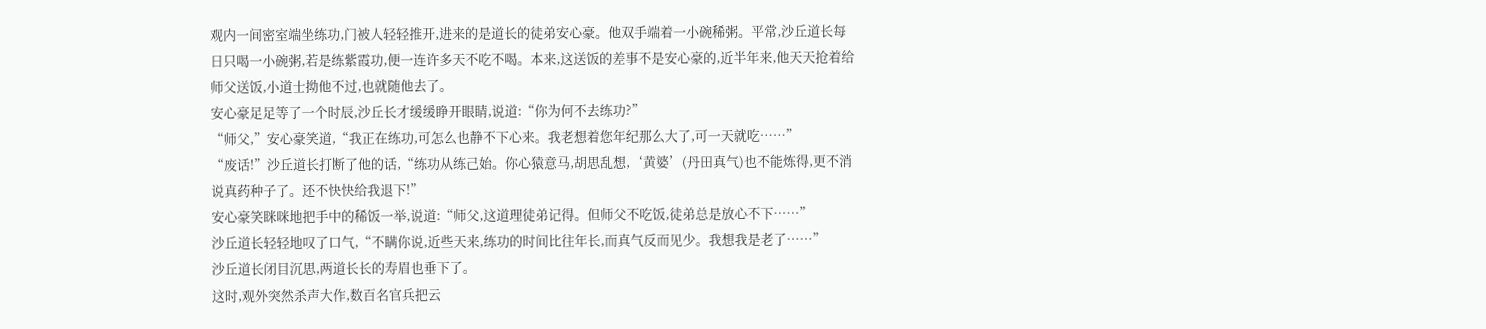观内一间密室端坐练功,门被人轻轻推开,进来的是道长的徒弟安心豪。他双手端着一小碗稀粥。平常,沙丘道长每日只喝一小碗粥,若是练紫霞功,便一连许多天不吃不喝。本来,这送饭的差事不是安心豪的,近半年来,他天天抢着给师父送饭,小道士拗他不过,也就随他去了。
安心豪足足等了一个时辰,沙丘长才缓缓睁开眼睛,说道:“你为何不去练功?”
“师父,”安心豪笑道,“我正在练功,可怎么也静不下心来。我老想着您年纪那么大了,可一天就吃……”
“废话!”沙丘道长打断了他的话,“练功从练己始。你心猿意马,胡思乱想,‘黄婆’(丹田真气)也不能炼得,更不消说真药种子了。还不快快给我退下!”
安心豪笑眯咪地把手中的稀饭一举,说道:“师父,这道理徒弟记得。但师父不吃饭,徒弟总是放心不下……”
沙丘道长轻轻地叹了口气,“不瞒你说,近些天来,练功的时间比往年长,而真气反而见少。我想我是老了……”
沙丘道长闭目沉思,两道长长的寿眉也垂下了。
这时,观外突然杀声大作,数百名官兵把云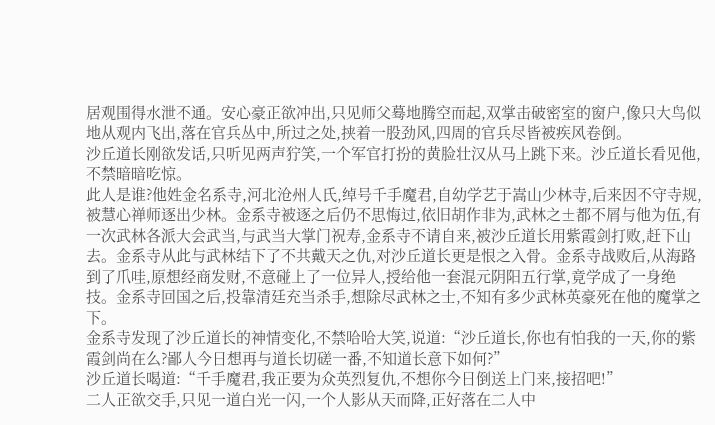居观围得水泄不通。安心豪正欲冲出,只见师父蓦地腾空而起,双掌击破密室的窗户,像只大鸟似地从观内飞出,落在官兵丛中,所过之处,挟着一股劲风,四周的官兵尽皆被疾风卷倒。
沙丘道长刚欲发话,只听见两声狞笑,一个军官打扮的黄脸壮汉从马上跳下来。沙丘道长看见他,不禁暗暗吃惊。
此人是谁?他姓金名系寺,河北沧州人氏,绰号千手魔君,自幼学艺于嵩山少林寺,后来因不守寺规,被慧心禅师逐出少林。金系寺被逐之后仍不思悔过,依旧胡作非为,武林之±都不屑与他为伍,有一次武林各派大会武当,与武当大掌门祝寿,金系寺不请自来,被沙丘道长用紫霞剑打败,赶下山去。金系寺从此与武林结下了不共戴天之仇,对沙丘道长更是恨之入骨。金系寺战败后,从海路到了爪哇,原想经商发财,不意碰上了一位异人,授给他一套混元阴阳五行掌,竟学成了一身绝技。金系寺回国之后,投靠清廷充当杀手,想除尽武林之士,不知有多少武林英豪死在他的魔掌之下。
金系寺发现了沙丘道长的神情变化,不禁哈哈大笑,说道:“沙丘道长,你也有怕我的一天,你的紫霞剑尚在么?鄙人今日想再与道长切磋一番,不知道长意下如何?”
沙丘道长喝道:“千手魔君,我正要为众英烈复仇,不想你今日倒送上门来,接招吧!”
二人正欲交手,只见一道白光一闪,一个人影从天而降,正好落在二人中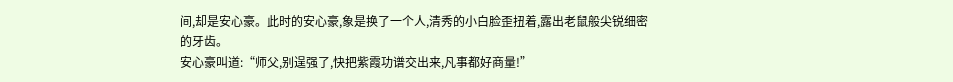间,却是安心豪。此时的安心豪,象是换了一个人,清秀的小白脸歪扭着,露出老鼠般尖锐细密的牙齿。
安心豪叫道:“师父,别逞强了,快把紫霞功谱交出来,凡事都好商量!”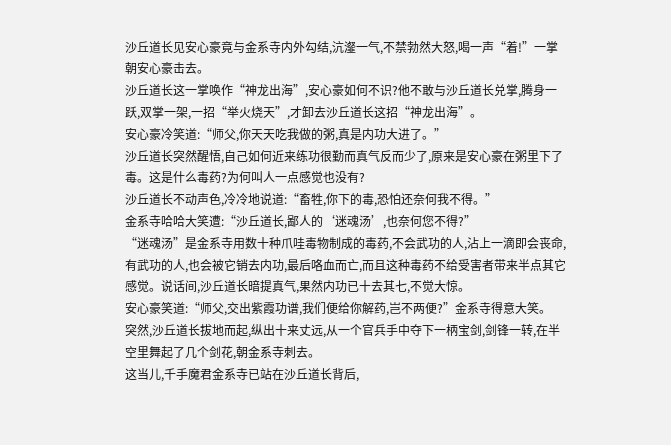沙丘道长见安心豪竟与金系寺内外勾结,沆瀣一气,不禁勃然大怒,喝一声“着!”一掌朝安心豪击去。
沙丘道长这一掌唤作“神龙出海”,安心豪如何不识?他不敢与沙丘道长兑掌,腾身一跃,双掌一架,一招“举火烧天”,才卸去沙丘道长这招“神龙出海”。
安心豪冷笑道:“师父,你天天吃我做的粥,真是内功大进了。”
沙丘道长突然醒悟,自己如何近来练功很勤而真气反而少了,原来是安心豪在粥里下了毒。这是什么毒药?为何叫人一点感觉也没有?
沙丘道长不动声色,冷冷地说道:“畜牲,你下的毒,恐怕还奈何我不得。”
金系寺哈哈大笑遭:“沙丘道长,鄙人的‘迷魂汤’,也奈何您不得?”
“迷魂汤”是金系寺用数十种爪哇毒物制成的毒药,不会武功的人,沾上一滴即会丧命,有武功的人,也会被它销去内功,最后咯血而亡,而且这种毒药不给受害者带来半点其它感觉。说话间,沙丘道长暗提真气,果然内功已十去其七,不觉大惊。
安心豪笑道:“师父,交出紫霞功谱,我们便给你解药,岂不两便?”金系寺得意大笑。
突然,沙丘道长拔地而起,纵出十来丈远,从一个官兵手中夺下一柄宝剑,剑锋一转,在半空里舞起了几个剑花,朝金系寺刺去。
这当儿,千手魔君金系寺已站在沙丘道长背后,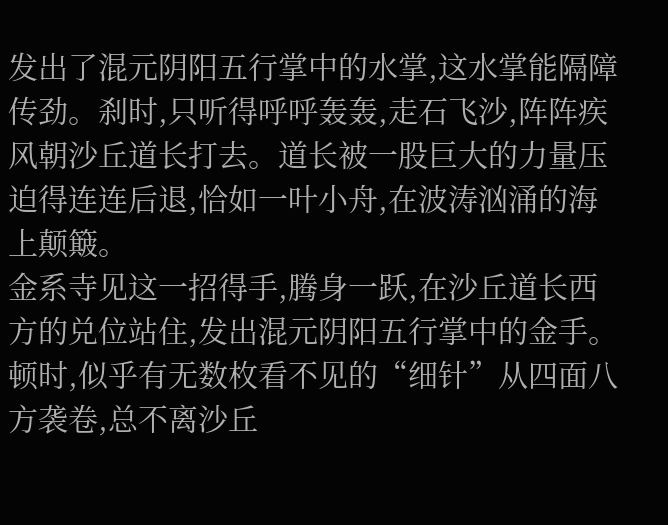发出了混元阴阳五行掌中的水掌,这水掌能隔障传劲。刹时,只听得呼呼轰轰,走石飞沙,阵阵疾风朝沙丘道长打去。道长被一股巨大的力量压迫得连连后退,恰如一叶小舟,在波涛汹涌的海上颠簸。
金系寺见这一招得手,腾身一跃,在沙丘道长西方的兑位站住,发出混元阴阳五行掌中的金手。顿时,似乎有无数枚看不见的“细针”从四面八方袭卷,总不离沙丘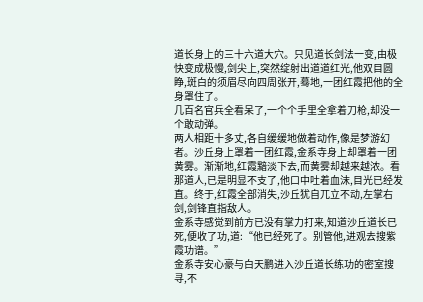道长身上的三十六道大穴。只见道长剑法一变,由极快变成极慢,剑尖上,突然绽射出道道红光,他双目圆睁,斑白的须眉尽向四周张开,蓦地,一团红霞把他的全身罩住了。
几百名官兵全看呆了,一个个手里全拿着刀枪,却没一个敢动弹。
两人相距十多丈,各自缓缓地做着动作,像是梦游幻者。沙丘身上罩着一团红霞,金系寺身上却罩着一团黄雾。渐渐地,红霞黯淡下去,而黄雾却越来越浓。看那道人,已是明显不支了,他口中吐着血沫,目光已经发直。终于,红霞全部消失,沙丘犹自兀立不动,左掌右剑,剑锋直指敌人。
金系寺感觉到前方已没有掌力打来,知道沙丘道长已死,便收了功,道:“他已经死了。别管他,进观去搜紫霞功谱。”
金系寺安心豪与白天鹏进入沙丘道长练功的密室搜寻,不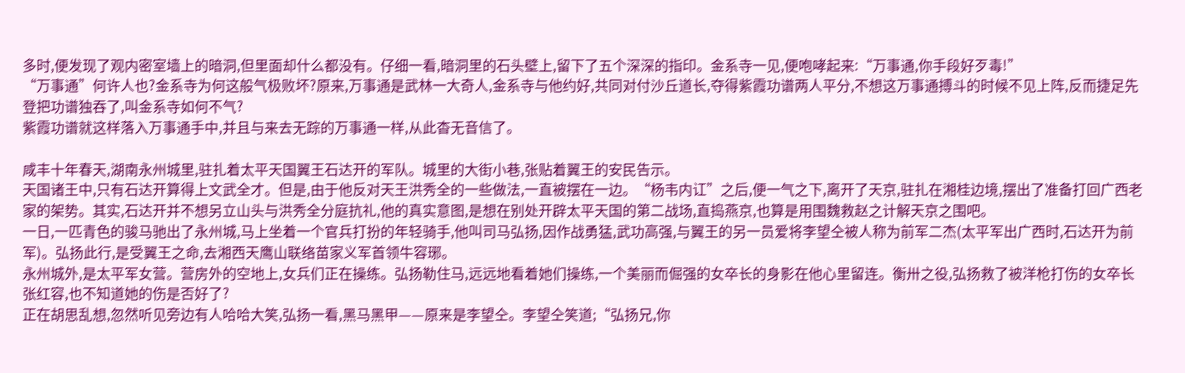多时,便发现了观内密室墙上的暗洞,但里面却什么都没有。仔细一看,暗洞里的石头壁上,留下了五个深深的指印。金系寺一见,便咆哮起来:“万事通,你手段好歹毒!”
“万事通”何许人也?金系寺为何这般气极败坏?原来,万事通是武林一大奇人,金系寺与他约好,共同对付沙丘道长,夺得紫霞功谱两人平分,不想这万事通搏斗的时候不见上阵,反而捷足先登把功谱独吞了,叫金系寺如何不气?
紫霞功谱就这样落入万事通手中,并且与来去无踪的万事通一样,从此杳无音信了。

咸丰十年春天,湖南永州城里,驻扎着太平天国翼王石达开的军队。城里的大街小巷,张贴着翼王的安民告示。
天国诸王中,只有石达开算得上文武全才。但是,由于他反对天王洪秀全的一些做法,一直被摆在一边。“杨韦内讧”之后,便一气之下,离开了天京,驻扎在湘桂边境,摆出了准备打回广西老家的架势。其实,石达开并不想另立山头与洪秀全分庭抗礼,他的真实意图,是想在别处开辟太平天国的第二战场,直捣燕京,也算是用围魏救赵之计解天京之围吧。
一日,一匹青色的骏马驰出了永州城,马上坐着一个官兵打扮的年轻骑手,他叫司马弘扬,因作战勇猛,武功高强,与翼王的另一员爱将李望仝被人称为前军二杰(太平军出广西时,石达开为前军)。弘扬此行,是受翼王之命,去湘西天鹰山联络苗家义军首领牛容琊。
永州城外,是太平军女营。营房外的空地上,女兵们正在操练。弘扬勒住马,远远地看着她们操练,一个美丽而倔强的女卒长的身影在他心里留连。衡卅之役,弘扬救了被洋枪打伤的女卒长张红容,也不知道她的伤是否好了?
正在胡思乱想,忽然听见旁边有人哈哈大笑,弘扬一看,黑马黑甲——原来是李望仝。李望仝笑道;“弘扬兄,你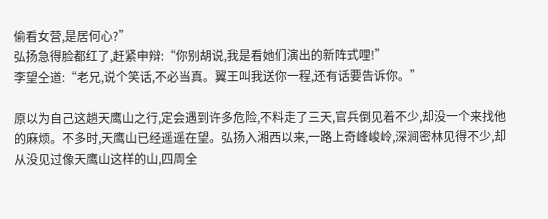偷看女营,是居何心?”
弘扬急得脸都红了,赶紧申辩:“你别胡说,我是看她们演出的新阵式哩!”
李望仝道:“老兄,说个笑话,不必当真。翼王叫我送你一程,还有话要告诉你。”

原以为自己这趟天鹰山之行,定会遇到许多危险,不料走了三天,官兵倒见着不少,却没一个来找他的麻烦。不多时,天鹰山已经遥遥在望。弘扬入湘西以来,一路上奇峰峻岭,深涧密林见得不少,却从没见过像天鹰山这样的山,四周全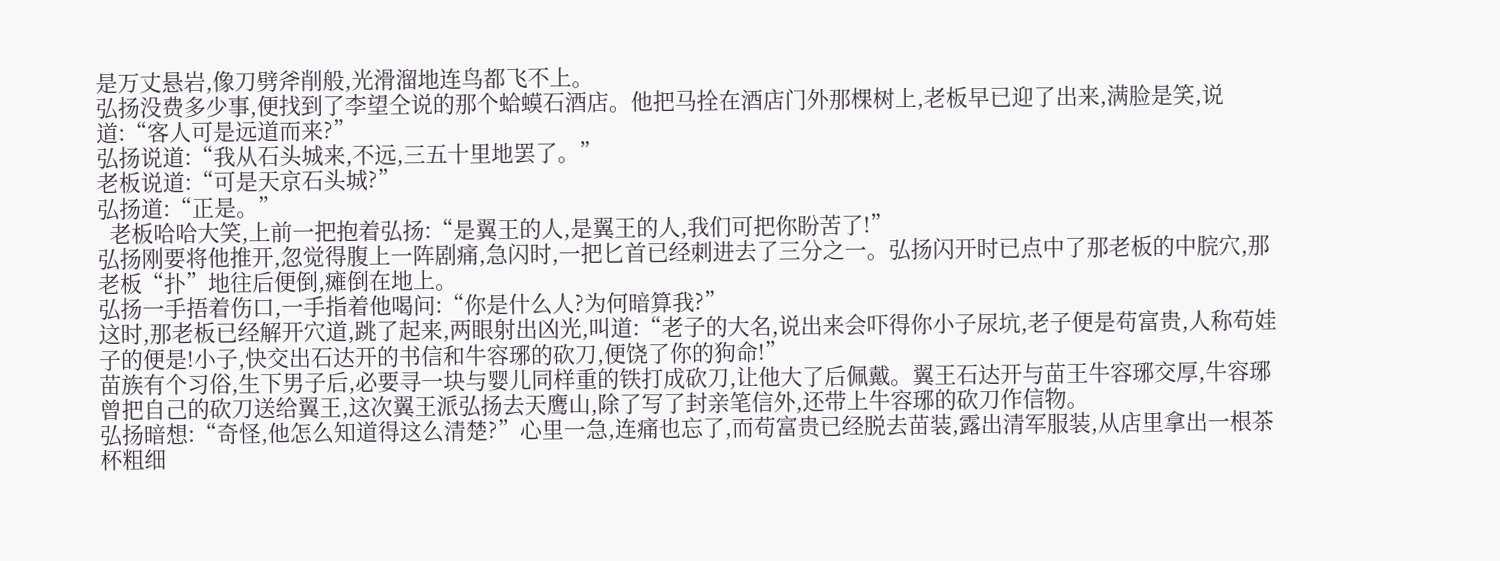是万丈悬岩,像刀劈斧削般,光滑溜地连鸟都飞不上。
弘扬没费多少事,便找到了李望仝说的那个蛤蟆石酒店。他把马拴在酒店门外那棵树上,老板早已迎了出来,满脸是笑,说道:“客人可是远道而来?”
弘扬说道:“我从石头城来,不远,三五十里地罢了。”
老板说道:“可是天京石头城?”
弘扬道:“正是。”
  老板哈哈大笑,上前一把抱着弘扬:“是翼王的人,是翼王的人,我们可把你盼苦了!”
弘扬刚要将他推开,忽觉得腹上一阵剧痛,急闪时,一把匕首已经刺进去了三分之一。弘扬闪开时已点中了那老板的中脘穴,那老板“扑”地往后便倒,瘫倒在地上。
弘扬一手捂着伤口,一手指着他喝问:“你是什么人?为何暗算我?”
这时,那老板已经解开穴道,跳了起来,两眼射出凶光,叫道:“老子的大名,说出来会吓得你小子尿坑,老子便是苟富贵,人称苟娃子的便是!小子,快交出石达开的书信和牛容琊的砍刀,便饶了你的狗命!”
苗族有个习俗,生下男子后,必要寻一块与婴儿同样重的铁打成砍刀,让他大了后佩戴。翼王石达开与苗王牛容琊交厚,牛容琊曾把自己的砍刀送给翼王,这次翼王派弘扬去天鹰山,除了写了封亲笔信外,还带上牛容琊的砍刀作信物。
弘扬暗想:“奇怪,他怎么知道得这么清楚?”心里一急,连痛也忘了,而苟富贵已经脱去苗装,露出清军服装,从店里拿出一根茶杯粗细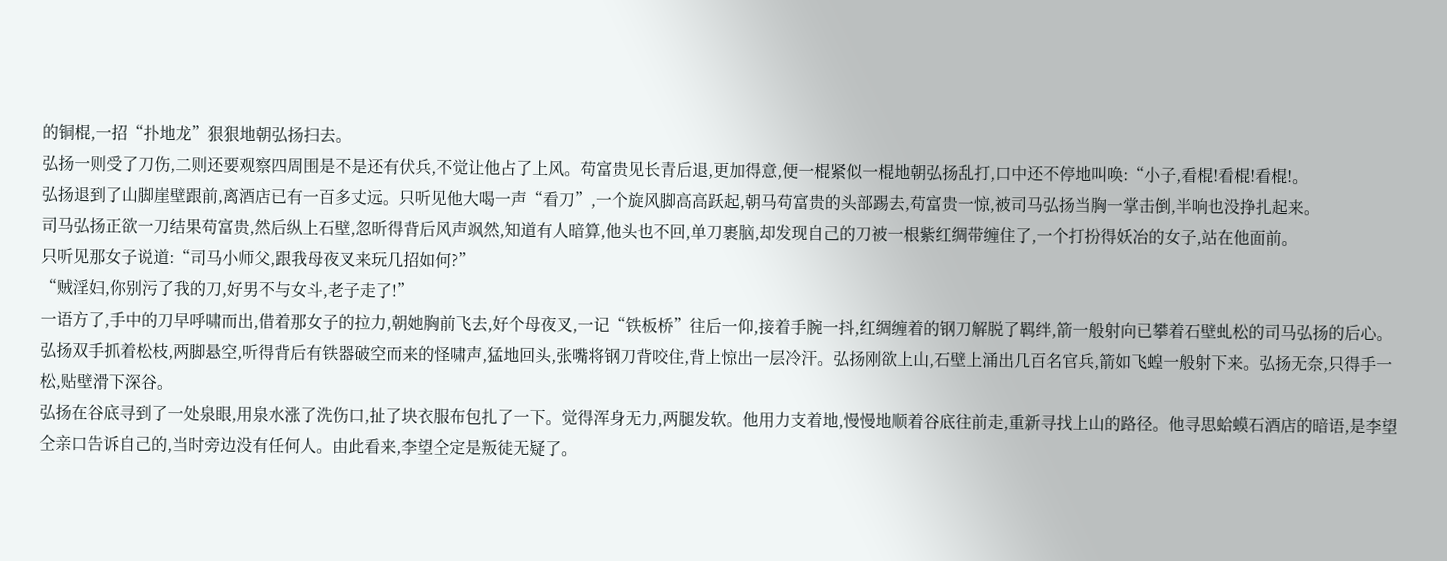的铜棍,一招“扑地龙”狠狠地朝弘扬扫去。
弘扬一则受了刀伤,二则还要观察四周围是不是还有伏兵,不觉让他占了上风。苟富贵见长青后退,更加得意,便一棍紧似一棍地朝弘扬乱打,口中还不停地叫唤:“小子,看棍!看棍!看棍!。
弘扬退到了山脚崖壁跟前,离酒店已有一百多丈远。只听见他大喝一声“看刀”,一个旋风脚高高跃起,朝马苟富贵的头部踢去,苟富贵一惊,被司马弘扬当胸一掌击倒,半响也没挣扎起来。
司马弘扬正欲一刀结果苟富贵,然后纵上石壁,忽昕得背后风声飒然,知道有人暗算,他头也不回,单刀裹脑,却发现自己的刀被一根紫红绸带缠住了,一个打扮得妖冶的女子,站在他面前。
只听见那女子说道:“司马小师父,跟我母夜叉来玩几招如何?”
“贼淫妇,你别污了我的刀,好男不与女斗,老子走了!”
一语方了,手中的刀早呼啸而出,借着那女子的拉力,朝她胸前飞去,好个母夜叉,一记“铁板桥”往后一仰,接着手腕一抖,红绸缠着的钢刀解脱了羁绊,箭一般射向已攀着石壁虬松的司马弘扬的后心。
弘扬双手抓着松枝,两脚悬空,听得背后有铁器破空而来的怪啸声,猛地回头,张嘴将钢刀背咬住,背上惊出一层冷汗。弘扬刚欲上山,石壁上涌出几百名官兵,箭如飞蝗一般射下来。弘扬无奈,只得手一松,贴壁滑下深谷。
弘扬在谷底寻到了一处泉眼,用泉水涨了洗伤口,扯了块衣服布包扎了一下。觉得浑身无力,两腿发软。他用力支着地,慢慢地顺着谷底往前走,重新寻找上山的路径。他寻思蛤蟆石酒店的暗语,是李望仝亲口告诉自己的,当时旁边没有任何人。由此看来,李望仝定是叛徒无疑了。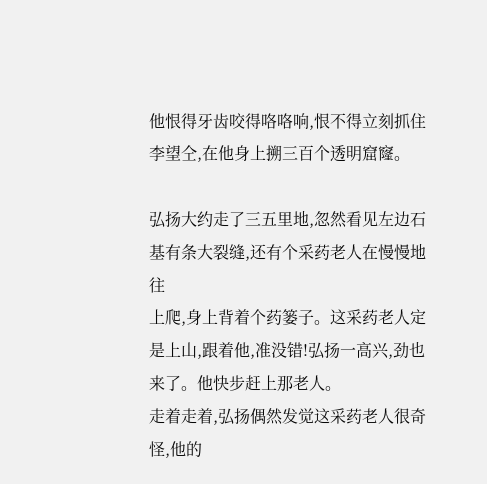他恨得牙齿咬得咯咯响,恨不得立刻抓住李望仝,在他身上搠三百个透明窟窿。

弘扬大约走了三五里地,忽然看见左边石基有条大裂缝,还有个采药老人在慢慢地往
上爬,身上背着个药篓子。这采药老人定是上山,跟着他,准没错!弘扬一高兴,劲也来了。他快步赶上那老人。
走着走着,弘扬偶然发觉这采药老人很奇怪,他的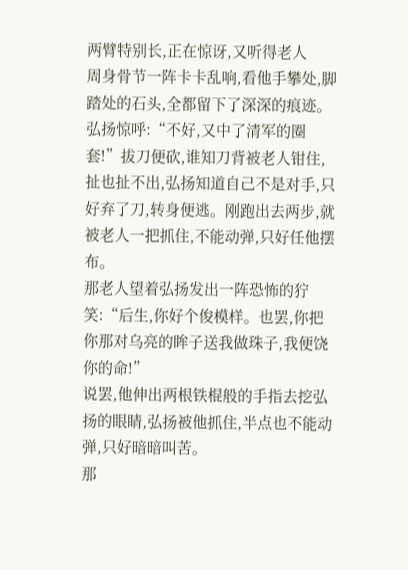两臂特别长,正在惊讶,又听得老人
周身骨节一阵卡卡乱响,看他手攀处,脚踏处的石头,全都留下了深深的痕迹。弘扬惊呼:“不好,又中了清军的圈套!”拔刀便砍,谁知刀背被老人钳住,扯也扯不出,弘扬知道自己不是对手,只好弃了刀,转身便逃。刚跑出去两步,就被老人一把抓住,不能动弹,只好任他摆布。
那老人望着弘扬发出一阵恐怖的狞笑:“后生,你好个俊模样。也罢,你把你那对乌亮的眸子送我做珠子,我便饶你的命!”
说罢,他伸出两根铁棍般的手指去挖弘扬的眼睛,弘扬被他抓住,半点也不能动弹,只好暗暗叫苦。
那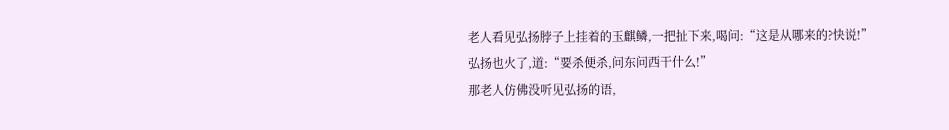老人看见弘扬脖子上挂着的玉麒鳞,一把扯下来,喝问:“这是从哪来的?快说!”
弘扬也火了,道:“要杀便杀,问东问西干什么!”
那老人仿佛没听见弘扬的语,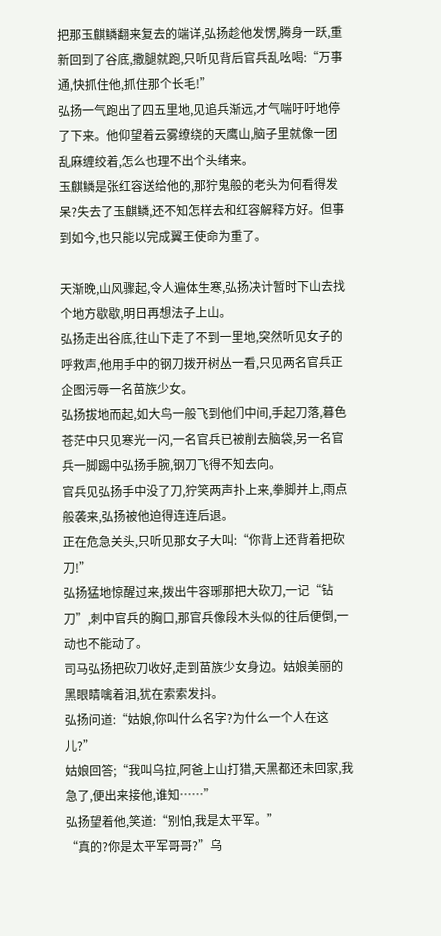把那玉麒鳞翻来复去的端详,弘扬趁他发愣,腾身一跃,重新回到了谷底,撒腿就跑,只听见背后官兵乱吆喝:“万事通,快抓住他,抓住那个长毛!”
弘扬一气跑出了四五里地,见追兵渐远,才气喘吁吁地停了下来。他仰望着云雾缭绕的天鹰山,脑子里就像一团乱麻缠绞着,怎么也理不出个头绪来。
玉麒鳞是张红容送给他的,那狞鬼般的老头为何看得发呆?失去了玉麒鳞,还不知怎样去和红容解释方好。但事到如今,也只能以完成翼王使命为重了。

天渐晚,山风骤起,令人遍体生寒,弘扬决计暂时下山去找个地方歇歇,明日再想法子上山。
弘扬走出谷底,往山下走了不到一里地,突然听见女子的呼救声,他用手中的钢刀拨开树丛一看,只见两名官兵正企图污辱一名苗族少女。
弘扬拔地而起,如大鸟一般飞到他们中间,手起刀落,暮色苍茫中只见寒光一闪,一名官兵已被削去脑袋,另一名官兵一脚踢中弘扬手腕,钢刀飞得不知去向。
官兵见弘扬手中没了刀,狞笑两声扑上来,拳脚并上,雨点般袭来,弘扬被他迫得连连后退。
正在危急关头,只听见那女子大叫:“你背上还背着把砍刀!”
弘扬猛地惊醒过来,拨出牛容琊那把大砍刀,一记“钻刀”,刺中官兵的胸口,那官兵像段木头似的往后便倒,一动也不能动了。
司马弘扬把砍刀收好,走到苗族少女身边。姑娘美丽的黑眼睛噙着泪,犹在索索发抖。
弘扬问道:“姑娘,你叫什么名字?为什么一个人在这儿?”
姑娘回答;“我叫乌拉,阿爸上山打猎,天黑都还未回家,我急了,便出来接他,谁知……”
弘扬望着他,笑道:“别怕,我是太平军。”
“真的?你是太平军哥哥?”乌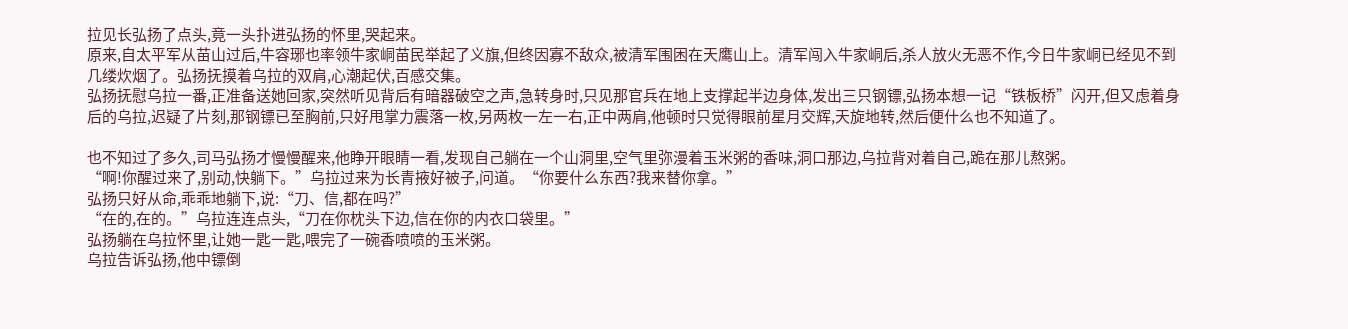拉见长弘扬了点头,竟一头扑进弘扬的怀里,哭起来。
原来,自太平军从苗山过后,牛容琊也率领牛家峒苗民举起了义旗,但终因寡不敌众,被清军围困在天鹰山上。清军闯入牛家峒后,杀人放火无恶不作,今日牛家峒已经见不到几缕炊烟了。弘扬抚摸着乌拉的双肩,心潮起伏,百感交集。
弘扬抚慰乌拉一番,正准备送她回家,突然听见背后有暗器破空之声,急转身时,只见那官兵在地上支撑起半边身体,发出三只钢镖,弘扬本想一记“铁板桥”闪开,但又虑着身后的乌拉,迟疑了片刻,那钢镖已至胸前,只好甩掌力震落一枚,另两枚一左一右,正中两肩,他顿时只觉得眼前星月交辉,天旋地转,然后便什么也不知道了。

也不知过了多久,司马弘扬才慢慢醒来,他睁开眼睛一看,发现自己躺在一个山洞里,空气里弥漫着玉米粥的香味,洞口那边,乌拉背对着自己,跪在那儿熬粥。
“啊!你醒过来了,别动,快躺下。”乌拉过来为长青掖好被子,问道。“你要什么东西?我来替你拿。”
弘扬只好从命,乖乖地躺下,说:“刀、信,都在吗?”
“在的,在的。”乌拉连连点头,“刀在你枕头下边,信在你的内衣口袋里。”
弘扬躺在乌拉怀里,让她一匙一匙,喂完了一碗香喷喷的玉米粥。
乌拉告诉弘扬,他中镖倒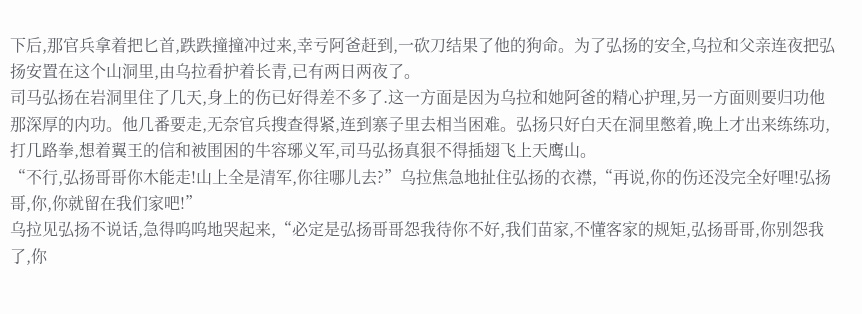下后,那官兵拿着把匕首,跌跌撞撞冲过来,幸亏阿爸赶到,一砍刀结果了他的狗命。为了弘扬的安全,乌拉和父亲连夜把弘扬安置在这个山洞里,由乌拉看护着长青,已有两日两夜了。
司马弘扬在岩洞里住了几天,身上的伤已好得差不多了.这一方面是因为乌拉和她阿爸的精心护理,另一方面则要归功他那深厚的内功。他几番要走,无奈官兵搜查得紧,连到寨子里去相当困难。弘扬只好白天在洞里憋着,晚上才出来练练功,打几路拳,想着翼王的信和被围困的牛容琊义军,司马弘扬真狠不得插翅飞上天鹰山。
“不行,弘扬哥哥你木能走!山上全是清军,你往哪儿去?”乌拉焦急地扯住弘扬的衣襟,“再说,你的伤还没完全好哩!弘扬哥,你,你就留在我们家吧!”
乌拉见弘扬不说话,急得呜呜地哭起来,“必定是弘扬哥哥怨我待你不好,我们苗家,不懂客家的规矩,弘扬哥哥,你别怨我了,你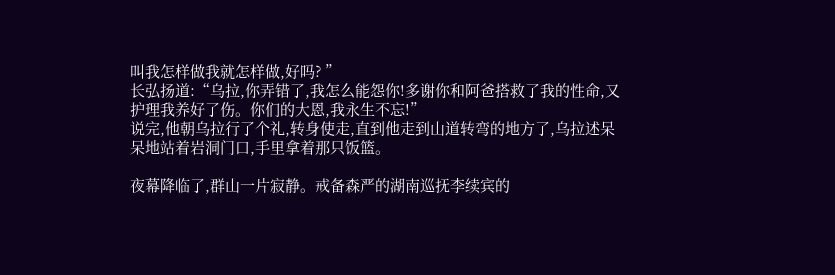叫我怎样做我就怎样做,好吗? ”
长弘扬道:“乌拉,你弄错了,我怎么能怨你!多谢你和阿爸搭救了我的性命,又护理我养好了伤。你们的大恩,我永生不忘!”
说完,他朝乌拉行了个礼,转身使走,直到他走到山道转弯的地方了,乌拉述呆呆地站着岩洞门口,手里拿着那只饭篮。

夜幕降临了,群山一片寂静。戒备森严的湖南巡抚李续宾的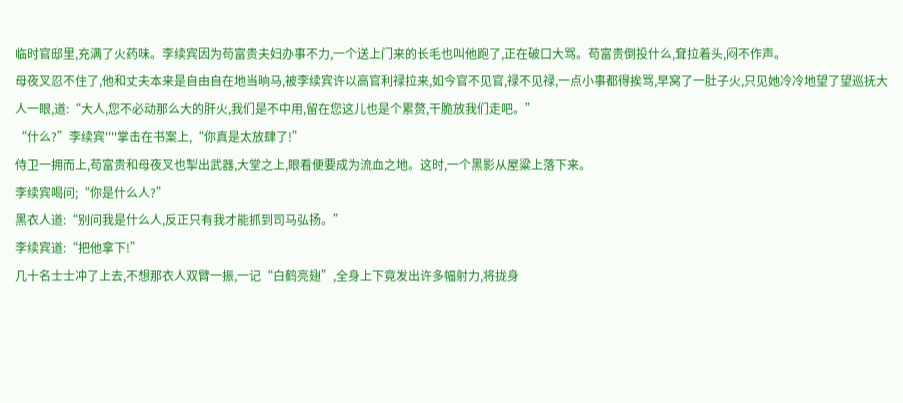临时官邸里,充满了火药味。李续宾因为苟富贵夫妇办事不力,一个送上门来的长毛也叫他跑了,正在破口大骂。苟富贵倒投什么,耷拉着头,闷不作声。
母夜叉忍不住了,他和丈夫本来是自由自在地当晌马,被李续宾许以高官利禄拉来,如今官不见官,禄不见禄,一点小事都得挨骂,早窝了一肚子火,只见她冷冷地望了望巡抚大人一眼,道:“大人,您不必动那么大的肝火,我们是不中用,留在您这儿也是个累赘,干脆放我们走吧。”
“什么?”李续宾''''掌击在书案上,“你真是太放肆了!”
侍卫一拥而上,苟富贵和母夜叉也掣出武器,大堂之上,眼看便要成为流血之地。这时,一个黑影从屋粱上落下来。
李续宾喝问;“你是什么人?”
黑衣人道:“别问我是什么人,反正只有我才能抓到司马弘扬。”
李续宾道:“把他拿下!”
几十名士士冲了上去,不想那衣人双臂一振,一记“白鹤亮翅”,全身上下竟发出许多幅射力,将拢身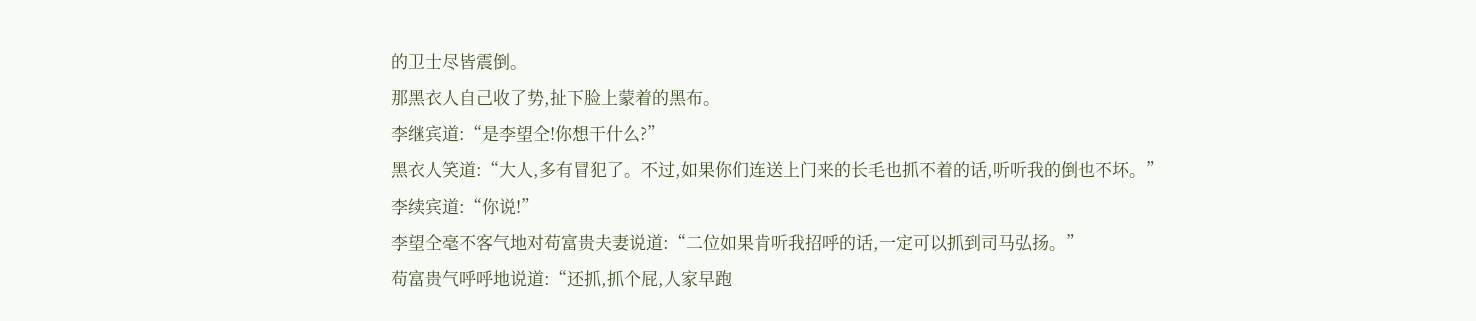的卫士尽皆震倒。
那黑衣人自己收了势,扯下脸上蒙着的黑布。
李继宾道:“是李望仝!你想干什么?”
黑衣人笑道:“大人,多有冒犯了。不过,如果你们连送上门来的长毛也抓不着的话,听听我的倒也不坏。”
李续宾道:“你说!”
李望仝毫不客气地对苟富贵夫妻说道:“二位如果肯听我招呼的话,一定可以抓到司马弘扬。”
苟富贵气呼呼地说道:“还抓,抓个屁,人家早跑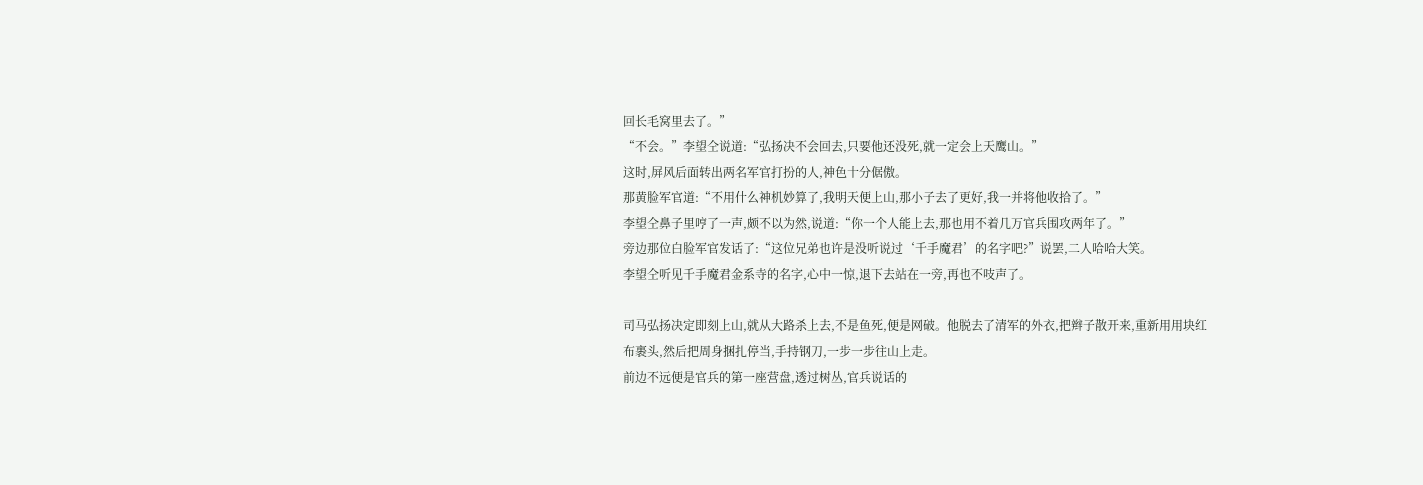回长毛窝里去了。”
“不会。”李望仝说道:“弘扬决不会回去,只要他还没死,就一定会上天鹰山。”
这时,屏风后面转出两名军官打扮的人,神色十分倨傲。
那黄脸军官道:“不用什么神机妙算了,我明天便上山,那小子去了更好,我一并将他收拾了。”
李望仝鼻子里哼了一声,颇不以为然,说道:“你一个人能上去,那也用不着几万官兵围攻两年了。”
旁边那位白脸军官发话了:“这位兄弟也许是没听说过‘千手魔君’的名字吧?”说罢,二人哈哈大笑。
李望仝听见千手魔君金系寺的名字,心中一惊,退下去站在一旁,再也不吱声了。

司马弘扬决定即刻上山,就从大路杀上去,不是鱼死,便是网破。他脱去了清军的外衣,把辫子散开来,重新用用块红布裹头,然后把周身捆扎停当,手持钢刀,一步一步往山上走。
前边不远便是官兵的第一座营盘,透过树丛,官兵说话的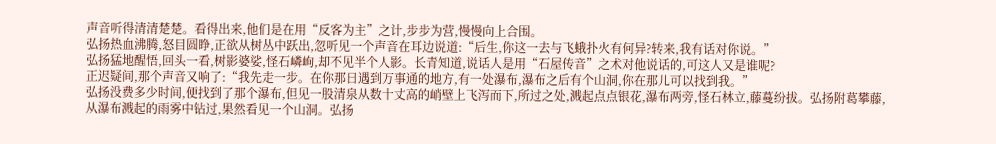声音听得清清楚楚。看得出来,他们是在用“反客为主”之计,步步为营,慢慢向上合围。
弘扬热血沸腾,怒目圆睁,正欲从树丛中跃出,忽听见一个声音在耳边说道:“后生,你这一去与飞蛾扑火有何异?转来,我有话对你说。”
弘扬猛地醒悟,回头一看,树影婆娑,怪石嶙峋,却不见半个人影。长青知道,说话人是用“石屋传音”之术对他说话的,可这人又是谁呢?
正迟疑间,那个声音又响了:“我先走一步。在你那日遇到万事通的地方,有一处瀑布,瀑布之后有个山洞,你在那儿可以找到我。”
弘扬没费多少时间,便找到了那个瀑布,但见一股清泉从数十丈高的峭壁上飞泻而下,所过之处,溅起点点银花,瀑布两旁,怪石林立,藤蔓纷拔。弘扬附葛攀藤,从瀑布溅起的雨雾中钻过,果然看见一个山洞。弘扬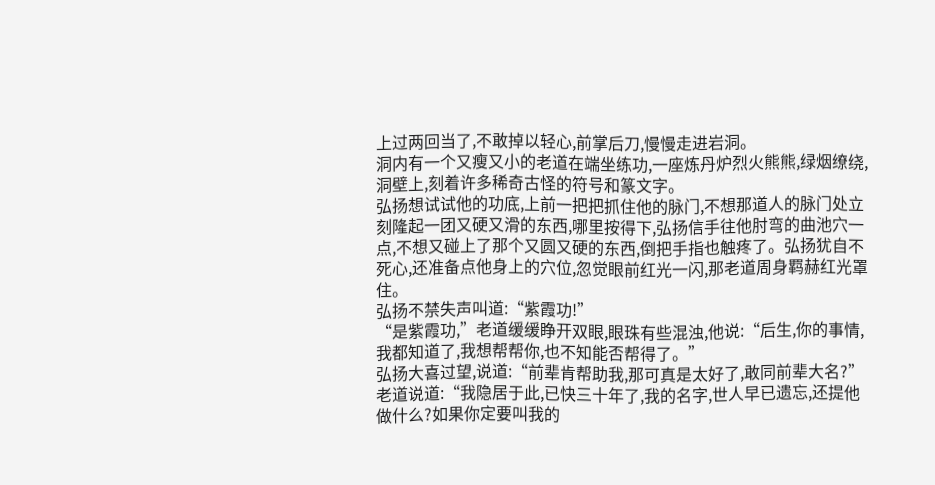上过两回当了,不敢掉以轻心,前掌后刀,慢慢走进岩洞。
洞内有一个又瘦又小的老道在端坐练功,一座炼丹炉烈火熊熊,绿烟缭绕,洞壁上,刻着许多稀奇古怪的符号和篆文字。
弘扬想试试他的功底,上前一把把抓住他的脉门,不想那道人的脉门处立刻隆起一团又硬又滑的东西,哪里按得下,弘扬信手往他肘弯的曲池穴一点,不想又碰上了那个又圆又硬的东西,倒把手指也触疼了。弘扬犹自不死心,还准备点他身上的穴位,忽觉眼前红光一闪,那老道周身羁赫红光罩住。
弘扬不禁失声叫道:“紫霞功!”
“是紫霞功,”老道缓缓睁开双眼,眼珠有些混浊,他说:“后生,你的事情,我都知道了,我想帮帮你,也不知能否帮得了。”
弘扬大喜过望,说道:“前辈肯帮助我,那可真是太好了,敢同前辈大名?”
老道说道:“我隐居于此,已快三十年了,我的名字,世人早已遗忘,还提他做什么?如果你定要叫我的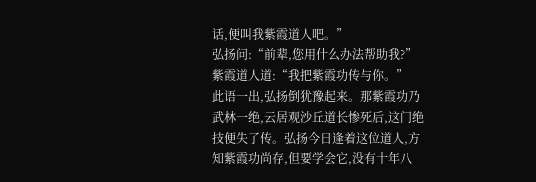话,便叫我紫霞道人吧。”
弘扬问:“前辈,您用什么办法帮助我?”
紫霞道人道:“我把紫霞功传与你。”
此语一出,弘扬倒犹豫起来。那紫霞功乃武林一绝,云居观沙丘道长惨死后,这门绝技便失了传。弘扬今日逢着这位道人,方知紫霞功尚存,但要学会它,没有十年八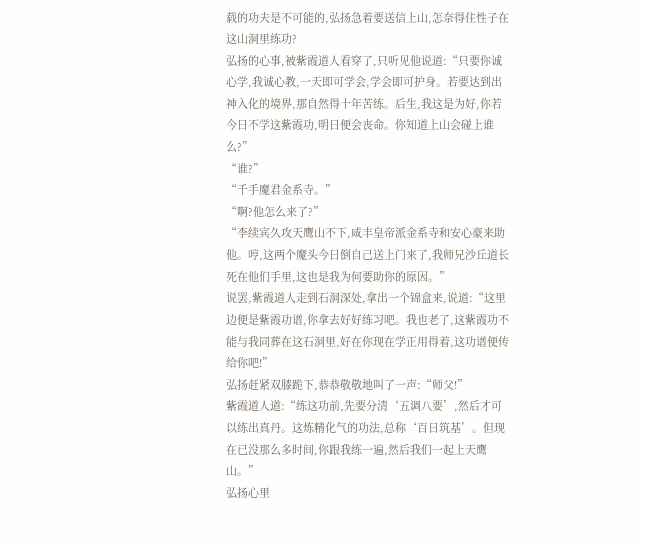载的功夫是不可能的,弘扬急着要送信上山,怎奈得住性子在这山洞里练功?
弘扬的心事,被紫霞道人看穿了,只听见他说道:“只要你诚心学,我诚心教,一天即可学会,学会即可护身。若要达到出神入化的境界,那自然得十年苦练。后生,我这是为好,你若今日不学这紫霞功,明日便会丧命。你知道上山会碰上谁么?”
“谁?”
“千手魔君金系寺。”
“啊?他怎么来了?”
“李续宾久攻天鹰山不下,咸丰皇帝派金系寺和安心豪来助他。哼,这两个魔头今日倒自己送上门来了,我师兄沙丘道长死在他们手里,这也是我为何要助你的原因。”
说罢,紫霞道人走到石洞深处,拿出一个锦盒来,说道:“这里边便是紫霞功谱,你拿去好好练习吧。我也老了,这紫霞功不能与我同葬在这石洞里,好在你现在学正用得着,这功谱便传给你吧!”
弘扬赶紧双膝跪下,恭恭敬敬地叫了一声:“师父!”
紫霞道人道:“练这功前,先要分清‘五调八要’,然后才可以练出真丹。这炼精化气的功法,总称‘百日筑基’。但现在已没那么多时间,你跟我练一遍,然后我们一起上天鹰山。”
弘扬心里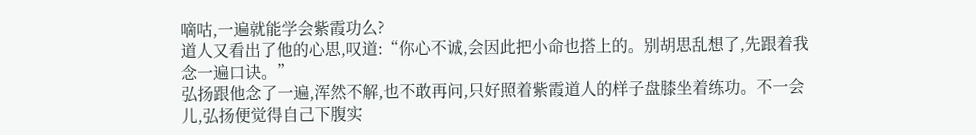嘀咕,一遍就能学会紫霞功么?
道人又看出了他的心思,叹道:“你心不诚,会因此把小命也搭上的。别胡思乱想了,先跟着我念一遍口诀。”
弘扬跟他念了一遍,浑然不解,也不敢再问,只好照着紫霞道人的样子盘膝坐着练功。不一会儿,弘扬便觉得自己下腹实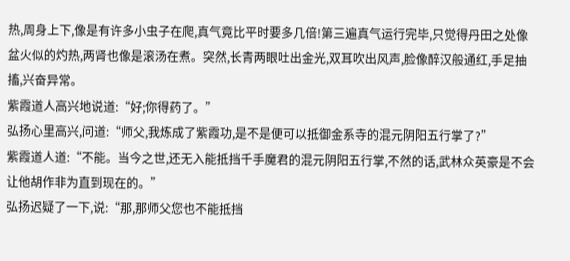热,周身上下,像是有许多小虫子在爬,真气竟比平时要多几倍!第三遍真气运行完毕,只觉得丹田之处像盆火似的灼热,两肾也像是滚汤在煮。突然,长青两眼吐出金光,双耳吹出风声,脸像醉汉般通红,手足抽搐,兴奋异常。
紫霞道人高兴地说道:“好;你得药了。”
弘扬心里高兴,问道:“师父,我炼成了紫霞功,是不是便可以抵御金系寺的混元阴阳五行掌了?”
紫霞道人道:“不能。当今之世,还无入能抵挡千手魔君的混元阴阳五行掌,不然的话,武林众英豪是不会让他胡作非为直到现在的。”
弘扬迟疑了一下,说:“那,那师父您也不能抵挡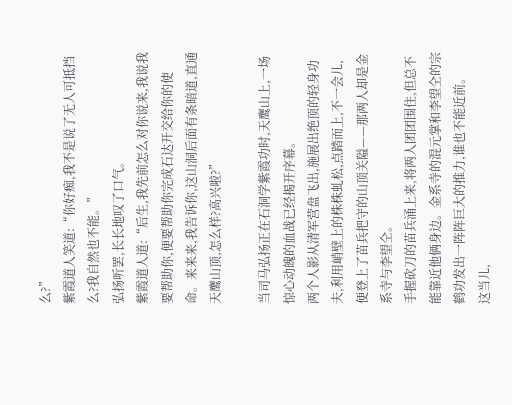么?”
紫霞道人笑道:“你好痴,我不是说了无人可抵挡么?我自然也不能。”
弘扬听罢,长长地叹了口气。
紫霞道人道:“后生,我先前怎么对你说来,我说我要帮助你,便要帮助你完成石达开交给你的使命。来来来,我告诉你,这山洞后面有条暗道,直通天鹰山顶,怎么样?高兴啦?”

当司马弘扬正在石洞学紫霞功时,天鹰山上,一场惊心动魄的血战已经揭开序幕。
两个人影从清军营盘飞出,施展出绝顶的轻身功夫,利用峭壁上的株株虬松,点踏而上,不一会儿,便登上了苗兵把守的山顶关隘——那两人却是金系寺与李望仝。
手握砍刀的苗兵涌上来,将两人团团围住,但总不能靠近他俩身边。金系寺的混元掌和李望仝的宗鹤功发出一阵阵巨大的推力,谁也不能近前。
这当儿,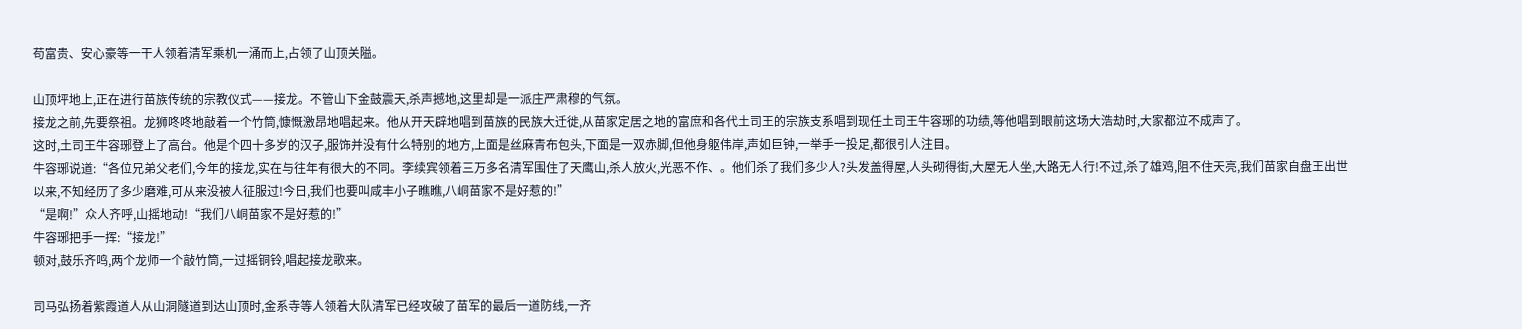苟富贵、安心豪等一干人领着清军乘机一涌而上,占领了山顶关隘。

山顶坪地上,正在进行苗族传统的宗教仪式——接龙。不管山下金鼓震天,杀声撼地,这里却是一派庄严肃穆的气氛。
接龙之前,先要祭祖。龙狮咚咚地敲着一个竹筒,慷慨激昂地唱起来。他从开天辟地唱到苗族的民族大迁徙,从苗家定居之地的富庶和各代土司王的宗族支系唱到现任土司王牛容琊的功绩,等他唱到眼前这场大浩劫时,大家都泣不成声了。
这时,土司王牛容琊登上了高台。他是个四十多岁的汉子,服饰并没有什么特别的地方,上面是丝麻青布包头,下面是一双赤脚,但他身躯伟岸,声如巨钟,一举手一投足,都很引人注目。
牛容琊说道:“各位兄弟父老们,今年的接龙,实在与往年有很大的不同。李续宾领着三万多名清军围住了天鹰山,杀人放火,光恶不作、。他们杀了我们多少人?头发盖得屋,人头砌得街,大屋无人坐,大路无人行!不过,杀了雄鸡,阻不住天亮,我们苗家自盘王出世以来,不知经历了多少磨难,可从来没被人征服过!今日,我们也要叫咸丰小子瞧瞧,八峒苗家不是好惹的!”
“是啊!”众人齐呼,山摇地动!“我们八峒苗家不是好惹的!”
牛容琊把手一挥:“接龙!”
顿对,鼓乐齐鸣,两个龙师一个敲竹筒,一过摇铜铃,唱起接龙歌来。

司马弘扬着紫霞道人从山洞隧道到达山顶时,金系寺等人领着大队清军已经攻破了苗军的最后一道防线,一齐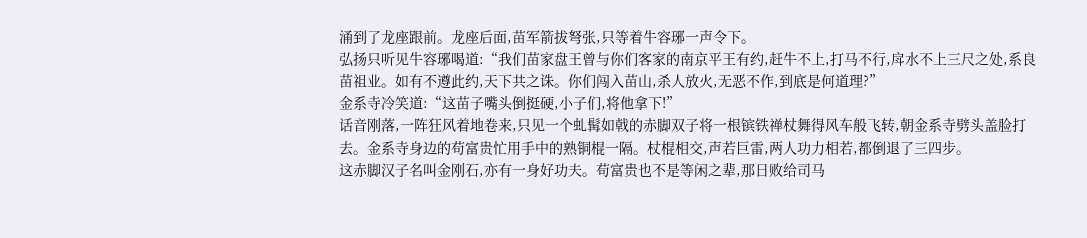涌到了龙座跟前。龙座后面,苗军箭拔弩张,只等着牛容琊一声令下。
弘扬只听见牛容琊喝道:“我们苗家盘王曾与你们客家的南京平王有约,赶牛不上,打马不行,戽水不上三尺之处,系良苗祖业。如有不遵此约,天下共之诛。你们闯入苗山,杀人放火,无恶不作,到底是何道理?”
金系寺冷笑道:“这苗子嘴头倒挺硬,小子们,将他拿下!”
话音刚落,一阵狂风着地卷来,只见一个虬髯如戟的赤脚双子将一根镔铁禅杖舞得风车般飞转,朝金系寺劈头盖脸打去。金系寺身边的苟富贵忙用手中的熟铜棍一隔。杖棍相交,声若巨雷,两人功力相若,都倒退了三四步。
这赤脚汉子名叫金刚石,亦有一身好功夫。苟富贵也不是等闲之辈,那日败给司马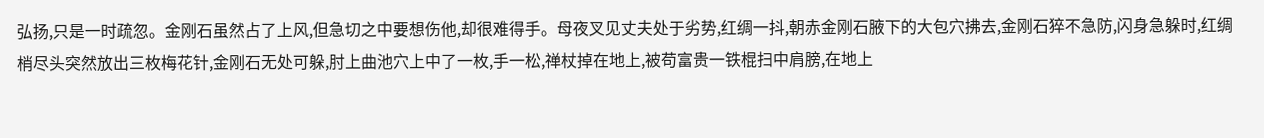弘扬,只是一时疏忽。金刚石虽然占了上风,但急切之中要想伤他,却很难得手。母夜叉见丈夫处于劣势,红绸一抖,朝赤金刚石腋下的大包穴拂去,金刚石猝不急防,闪身急躲时,红绸梢尽头突然放出三枚梅花针,金刚石无处可躲,肘上曲池穴上中了一枚,手一松,禅杖掉在地上,被苟富贵一铁棍扫中肩膀,在地上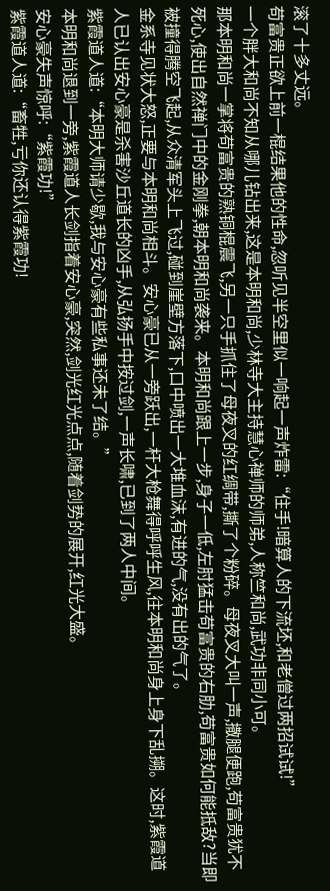滚了十多丈远。
苟富贵正欲上前一棍结果他的性命,忽听见半空里似一响起一声炸雷:“住手!暗算人的下流坯,和老僧过两招试试!”
一个胖大和尚不知从哪儿钻出来,这是本明和尚,少林寺大主持慧心禅师的师弟,人称竺和尚,武功非同小可。
那本明和尚一掌将苟富贵的熟铜棍震飞,另一只手抓住了母夜叉的红绸带,撕了个粉碎。母夜叉大叫一声,撒腿便跑,苟富贵犹不死心,使出自然禅门中的金刚拳,朝本明和尚袭来。本明和尚跟上一步,身子一低,左肘猛击苟富贵的右肋,苟富贵如何能抵敌?当即被撞得腾空飞起,从众清军头上飞过,碰到崖壁方落下,口中喷出一大堆血沫,有进的气,没有出的气了。
金系寺见状大怒,正要与本明和尚相斗。安心豪已从一旁跃出,一杆大枪舞得呼呼生风,往本明和尚身上身下乱搠。这时,紫霞道人已认出安心豪是杀害沙丘道长的凶手,从弘扬手中按过剑,一声长啸,已到了两人中间。
紫霞道人道:“本明大师请少歇,我与安心豪有些私事还未了结。”
本明和尚退到一旁,紫霞道人长剑指着安心豪,突然,剑光红光点点,随着剑势的展开,红光大盛。
安心豪失声惊呼:“紫霞功!”
紫霞道人道:“畜牲,亏你还认得紫霞功!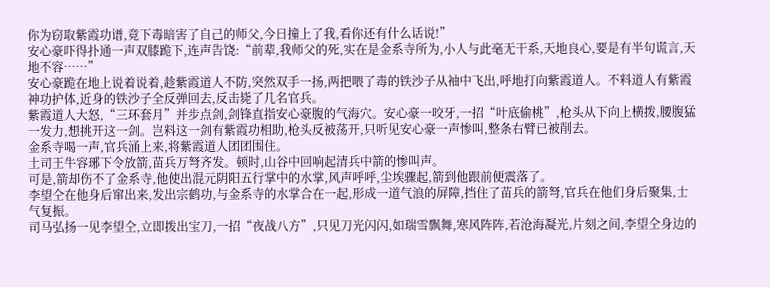你为窃取紫霞功谱,竟下毒暗害了自己的师父,今日撞上了我,看你还有什么话说!”
安心豪吓得扑通一声双膝跪下,连声告饶:“前辈,我师父的死,实在是金系寺所为,小人与此毫无干系,天地良心,要是有半句谎言,天地不容……”
安心豪跪在地上说着说着,趁紫霞道人不防,突然双手一扬,两把喂了毒的铁沙子从袖中飞出,呼地打向紫霞道人。不料道人有紫霞神功护体,近身的铁沙子全反弹回去,反击毙了几名官兵。
紫霞道人大怒,“三环套月”并步点剑,剑锋直指安心豪腹的气海穴。安心豪一咬牙,一招“叶底偷桃”,枪头从下向上横拨,腰腹猛一发力,想挑开这一剑。岂料这一剑有紫霞功相助,枪头反被荡开,只听见安心豪一声惨叫,整条右臂已被削去。
金系寺喝一声,官兵涌上来,将紫霞道人团团围住。
土司王牛容琊下令放箭,苗兵万弩齐发。顿时,山谷中回响起清兵中箭的惨叫声。
可是,箭却伤不了金系寺,他使出混元阴阳五行掌中的水掌,风声呼呼,尘埃骤起,箭到他跟前便震落了。
李望仝在他身后窜出来,发出宗鹤功,与金系寺的水掌合在一起,形成一道气浪的屏障,挡住了苗兵的箭弩,官兵在他们身后聚集,士气复振。
司马弘扬一见李望仝,立即拨出宝刀,一招“夜战八方”,只见刀光闪闪,如瑞雪飘舞,寒风阵阵,若沧海凝光,片刻之间,李望仝身边的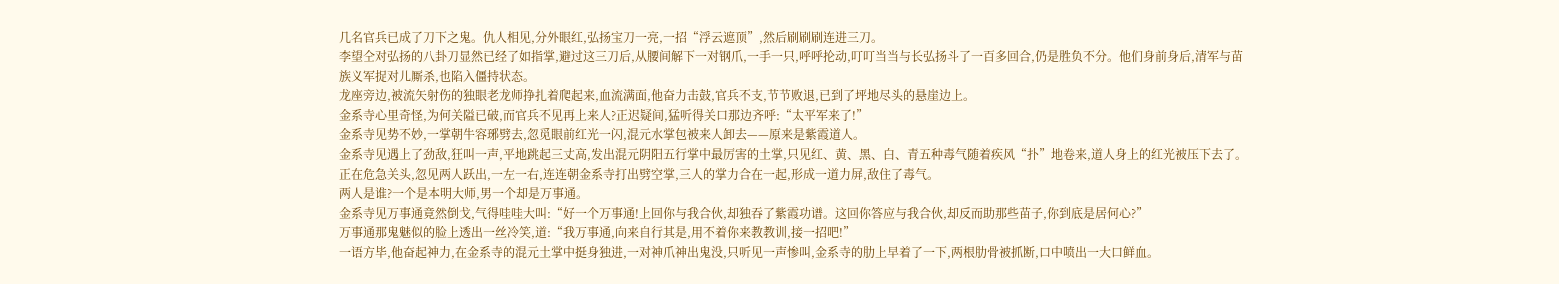几名官兵已成了刀下之鬼。仇人相见,分外眼红,弘扬宝刀一亮,一招“浮云遮顶”,然后刷刷刷连进三刀。
李望仝对弘扬的八卦刀显然已经了如指掌,避过这三刀后,从腰间解下一对钢爪,一手一只,呼呼抡动,叮叮当当与长弘扬斗了一百多回合,仍是胜负不分。他们身前身后,清军与苗族义军捉对儿厮杀,也陷入僵持状态。
龙座旁边,被流矢射伤的独眼老龙师挣扎着爬起来,血流满面,他奋力击鼓,官兵不支,节节败退,已到了坪地尽头的悬崖边上。
金系寺心里奇怪,为何关隘已破,而官兵不见再上来人?正迟疑间,猛听得关口那边齐呼:“太平军来了!”
金系寺见势不妙,一掌朝牛容琊劈去,忽觅眼前红光一闪,混元水掌包被来人卸去——原来是紫霞道人。
金系寺见遇上了劲敌,狂叫一声,平地跳起三丈高,发出混元阴阳五行掌中最厉害的土掌,只见红、黄、黑、白、青五种毒气随着疾风“扑”地卷来,道人身上的红光被压下去了。
正在危急关头,忽见两人跃出,一左一右,连连朝金系寺打出劈空掌,三人的掌力合在一起,形成一道力屏,敌住了毒气。
两人是谁?一个是本明大师,男一个却是万事通。
金系寺见万事通竟然倒戈,气得哇哇大叫:“好一个万事通!上回你与我合伙,却独吞了紫霞功谱。这回你答应与我合伙,却反而助那些苗子,你到底是居何心?”
万事通那鬼魅似的脸上透出一丝冷笑,道:“我万事通,向来自行其是,用不着你来教教训,接一招吧!”
一语方毕,他奋起神力,在金系寺的混元土掌中挺身独进,一对神爪神出鬼没,只听见一声惨叫,金系寺的肋上早着了一下,两根肋骨被抓断,口中喷出一大口鲜血。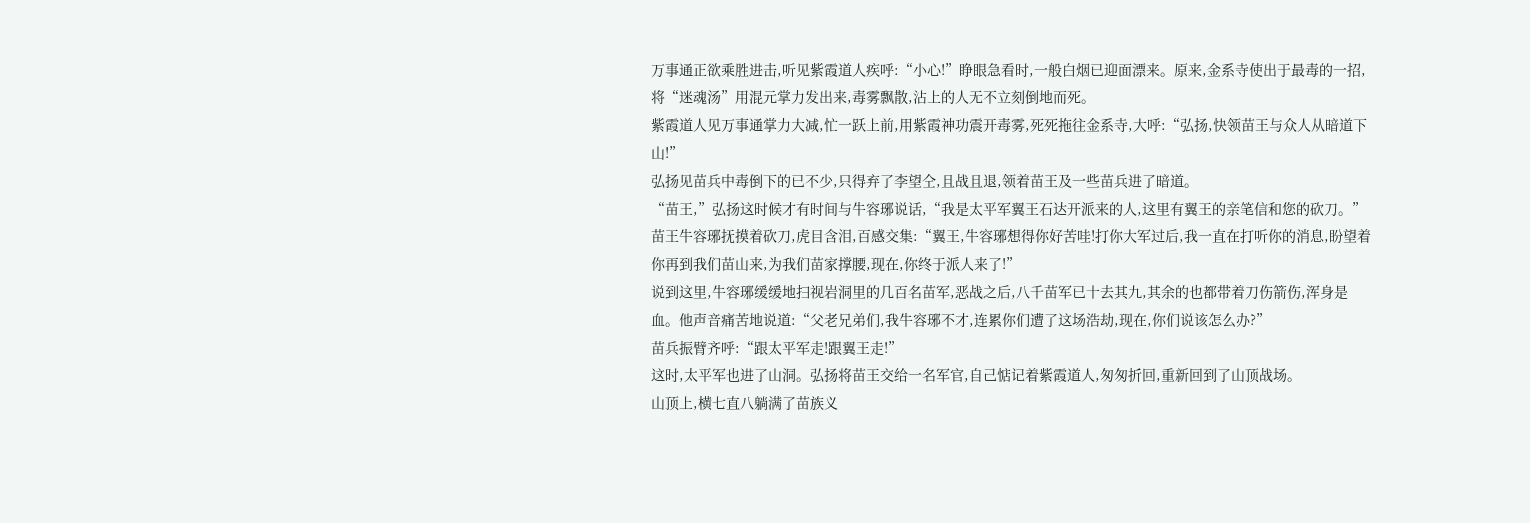万事通正欲乘胜进击,听见紫霞道人疾呼:“小心!”睁眼急看时,一般白烟已迎面漂来。原来,金系寺使出于最毒的一招,将“迷魂汤”用混元掌力发出来,毒雾飘散,沾上的人无不立刻倒地而死。
紫霞道人见万事通掌力大减,忙一跃上前,用紫霞神功震开毒雾,死死拖往金系寺,大呼:“弘扬,快领苗王与众人从暗道下山!”
弘扬见苗兵中毒倒下的已不少,只得弃了李望仝,且战且退,领着苗王及一些苗兵进了暗道。
“苗王,”弘扬这时候才有时间与牛容琊说话,“我是太平军翼王石达开派来的人,这里有翼王的亲笔信和您的砍刀。”
苗王牛容琊抚摸着砍刀,虎目含泪,百感交集:“翼王,牛容琊想得你好苦哇!打你大军过后,我一直在打听你的消息,盼望着你再到我们苗山来,为我们苗家撑腰,现在,你终于派人来了!”
说到这里,牛容琊缓缓地扫视岩洞里的几百名苗军,恶战之后,八千苗军已十去其九,其余的也都带着刀伤箭伤,浑身是血。他声音痛苦地说道:“父老兄弟们,我牛容琊不才,连累你们遭了这场浩劫,现在,你们说该怎么办?”
苗兵振臂齐呼:“跟太平军走!跟翼王走!”
这时,太平军也进了山洞。弘扬将苗王交给一名军官,自己惦记着紫霞道人,匆匆折回,重新回到了山顶战场。
山顶上,横七直八躺满了苗族义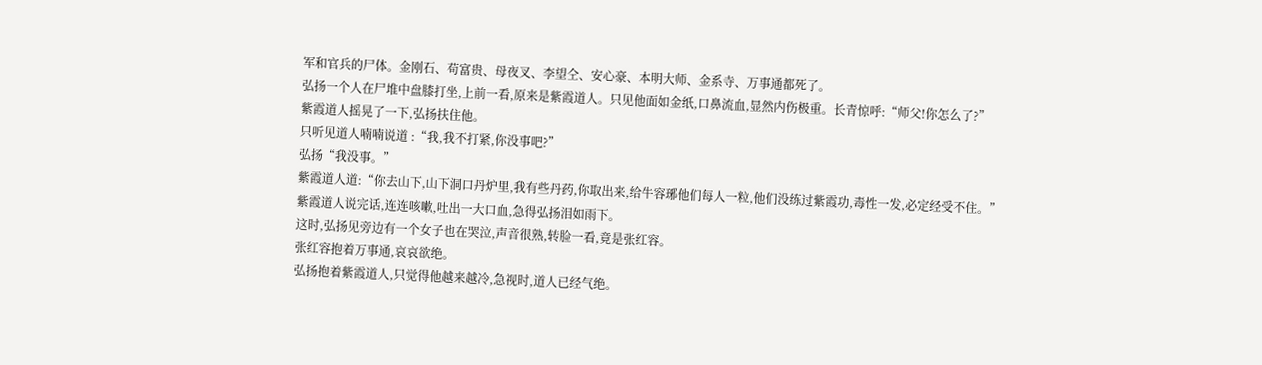军和官兵的尸体。金刚石、苟富贵、母夜叉、李望仝、安心豪、本明大师、金系寺、万事通都死了。
弘扬一个人在尸堆中盘膝打坐,上前一看,原来是紫霞道人。只见他面如金纸,口鼻流血,显然内伤极重。长青惊呼:“师父!你怎么了?”
紫霞道人摇晃了一下,弘扬扶住他。
只听见道人喃喃说道 :“我,我不打紧,你没事吧?”
弘扬“我没事。”
紫霞道人道:“你去山下,山下洞口丹炉里,我有些丹药,你取出来,给牛容琊他们每人一粒,他们没练过紫霞功,毒性一发,必定经受不住。”
紫霞道人说完话,连连咳嗽,吐出一大口血,急得弘扬泪如雨下。
这时,弘扬见旁边有一个女子也在哭泣,声音很熟,转脸一看,竟是张红容。
张红容抱着万事通,哀哀欲绝。
弘扬抱着紫霞道人,只觉得他越来越冷,急视时,道人已经气绝。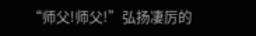“师父!师父!”弘扬凄厉的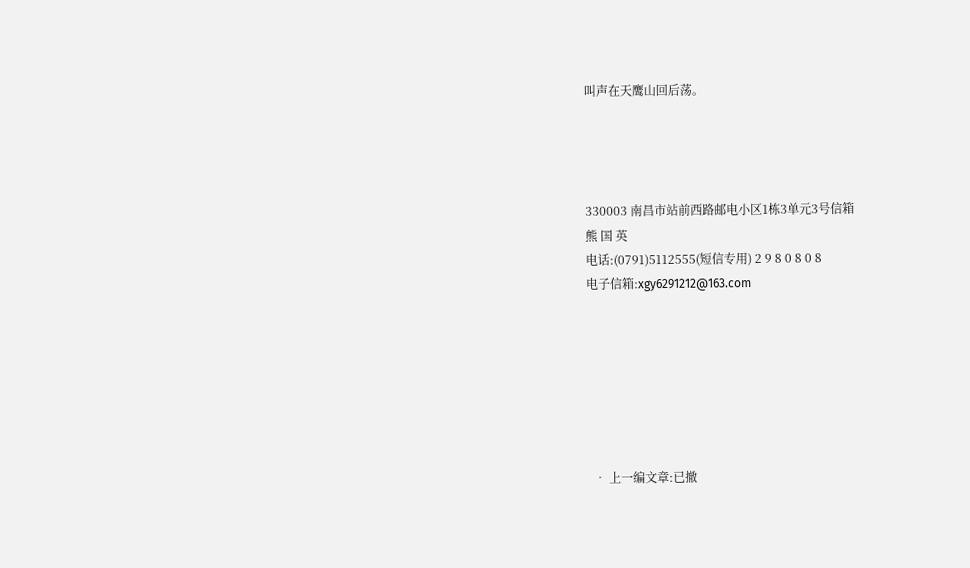叫声在天鹰山回后荡。




330003 南昌市站前西路邮电小区1栋3单元3号信箱
熊 国 英
电话:(0791)5112555(短信专用) 2 9 8 0 8 0 8
电子信箱:xgy6291212@163.com







  • 上一编文章:已撤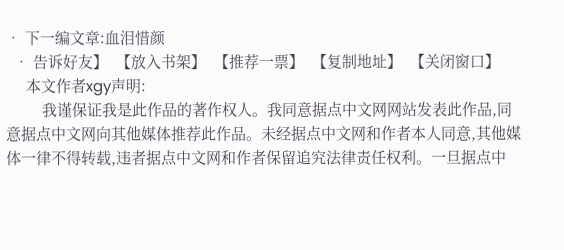• 下一编文章:血泪惜颜
  • 告诉好友】  【放入书架】  【推荐一票】  【复制地址】  【关闭窗口】
     本文作者xgy声明:
         我谨保证我是此作品的著作权人。我同意据点中文网网站发表此作品,同意据点中文网向其他媒体推荐此作品。未经据点中文网和作者本人同意,其他媒体一律不得转载,违者据点中文网和作者保留追究法律责任权利。一旦据点中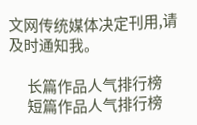文网传统媒体决定刊用,请及时通知我。

      长篇作品人气排行榜
      短篇作品人气排行榜